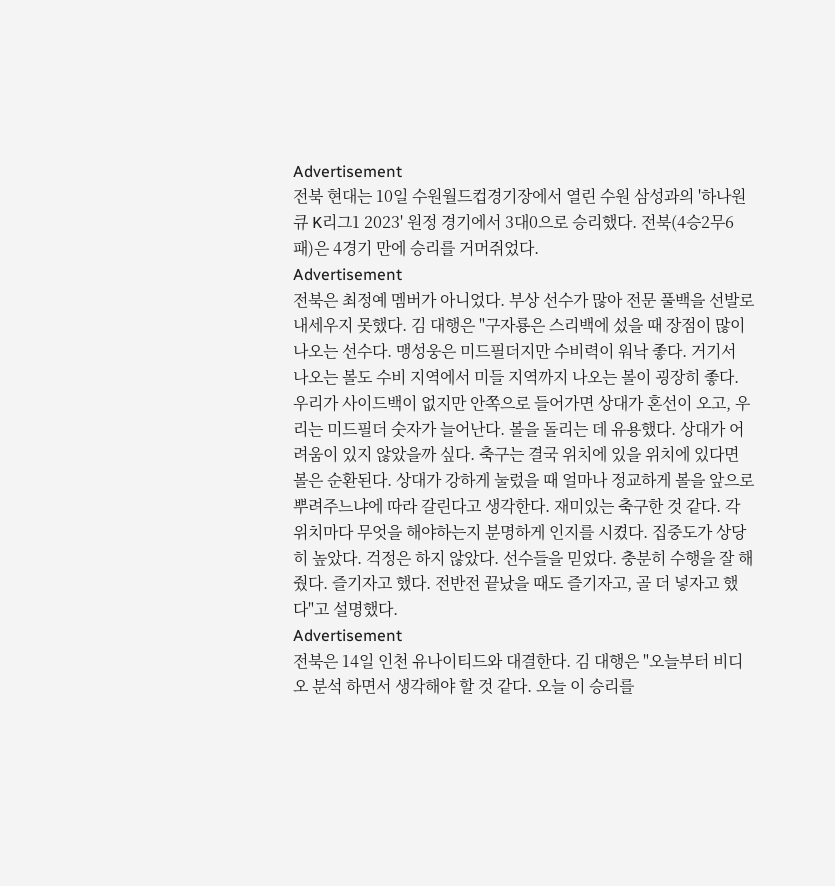Advertisement
전북 현대는 10일 수원월드컵경기장에서 열린 수원 삼성과의 '하나원큐 K리그1 2023' 원정 경기에서 3대0으로 승리했다. 전북(4승2무6패)은 4경기 만에 승리를 거머쥐었다.
Advertisement
전북은 최정예 멤버가 아니었다. 부상 선수가 많아 전문 풀백을 선발로 내세우지 못했다. 김 대행은 "구자룡은 스리백에 섰을 때 장점이 많이 나오는 선수다. 맹성웅은 미드필더지만 수비력이 워낙 좋다. 거기서 나오는 볼도 수비 지역에서 미들 지역까지 나오는 볼이 굉장히 좋다. 우리가 사이드백이 없지만 안쪽으로 들어가면 상대가 혼선이 오고, 우리는 미드필더 숫자가 늘어난다. 볼을 돌리는 데 유용했다. 상대가 어려움이 있지 않았을까 싶다. 축구는 결국 위치에 있을 위치에 있다면 볼은 순환된다. 상대가 강하게 눌렀을 때 얼마나 정교하게 볼을 앞으로 뿌려주느냐에 따라 갈린다고 생각한다. 재미있는 축구한 것 같다. 각 위치마다 무엇을 해야하는지 분명하게 인지를 시켰다. 집중도가 상당히 높았다. 걱정은 하지 않았다. 선수들을 믿었다. 충분히 수행을 잘 해줬다. 즐기자고 했다. 전반전 끝났을 때도 즐기자고, 골 더 넣자고 했다"고 설명했다.
Advertisement
전북은 14일 인천 유나이티드와 대결한다. 김 대행은 "오늘부터 비디오 분석 하면서 생각해야 할 것 같다. 오늘 이 승리를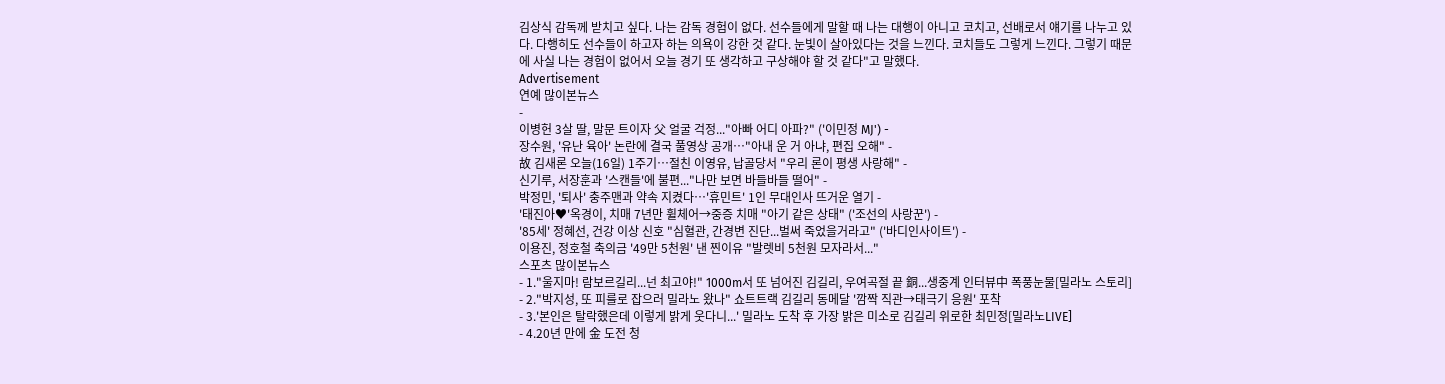김상식 감독께 받치고 싶다. 나는 감독 경험이 없다. 선수들에게 말할 때 나는 대행이 아니고 코치고, 선배로서 얘기를 나누고 있다. 다행히도 선수들이 하고자 하는 의욕이 강한 것 같다. 눈빛이 살아있다는 것을 느낀다. 코치들도 그렇게 느낀다. 그렇기 때문에 사실 나는 경험이 없어서 오늘 경기 또 생각하고 구상해야 할 것 같다"고 말했다.
Advertisement
연예 많이본뉴스
-
이병헌 3살 딸, 말문 트이자 父 얼굴 걱정..."아빠 어디 아파?" ('이민정 MJ') -
장수원, '유난 육아' 논란에 결국 풀영상 공개…"아내 운 거 아냐, 편집 오해" -
故 김새론 오늘(16일) 1주기…절친 이영유, 납골당서 "우리 론이 평생 사랑해" -
신기루, 서장훈과 '스캔들'에 불편..."나만 보면 바들바들 떨어" -
박정민, '퇴사' 충주맨과 약속 지켰다…'휴민트' 1인 무대인사 뜨거운 열기 -
'태진아♥'옥경이, 치매 7년만 휠체어→중증 치매 "아기 같은 상태" ('조선의 사랑꾼') -
'85세' 정혜선, 건강 이상 신호 "심혈관, 간경변 진단...벌써 죽었을거라고" ('바디인사이트') -
이용진, 정호철 축의금 '49만 5천원' 낸 찐이유 "발렛비 5천원 모자라서..."
스포츠 많이본뉴스
- 1."울지마! 람보르길리...넌 최고야!" 1000m서 또 넘어진 김길리, 우여곡절 끝 銅...생중계 인터뷰中 폭풍눈물[밀라노 스토리]
- 2."박지성, 또 피를로 잡으러 밀라노 왔나" 쇼트트랙 김길리 동메달 '깜짝 직관→태극기 응원' 포착
- 3.'본인은 탈락했은데 이렇게 밝게 웃다니...' 밀라노 도착 후 가장 밝은 미소로 김길리 위로한 최민정[밀라노LIVE]
- 4.20년 만에 金 도전 청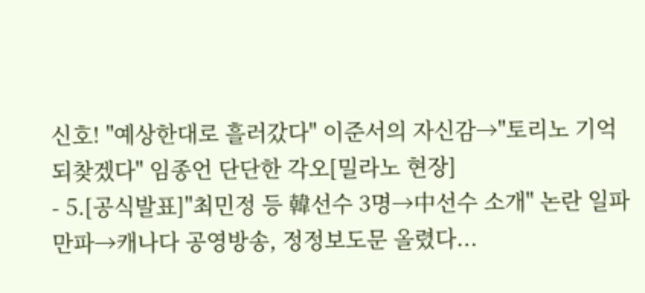신호! "예상한대로 흘러갔다" 이준서의 자신감→"토리노 기억 되찾겠다" 임종언 단단한 각오[밀라노 현장]
- 5.[공식발표]"최민정 등 韓선수 3명→中선수 소개" 논란 일파만파→캐나다 공영방송, 정정보도문 올렸다...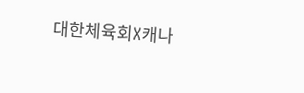대한체육회X캐나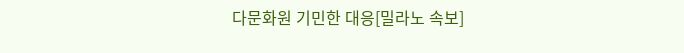다문화원 기민한 대응[밀라노 속보]